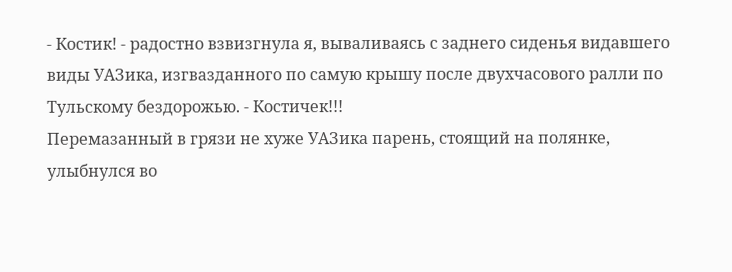- Костик! - радостно взвизгнула я, вываливаясь с заднего сиденья видавшего виды УАЗика, изгвазданного по самую крышу после двухчасового ралли по Тульскому бездорожью. - Костичек!!!
Перемазанный в грязи не хуже УАЗика парень, стоящий на полянке, улыбнулся во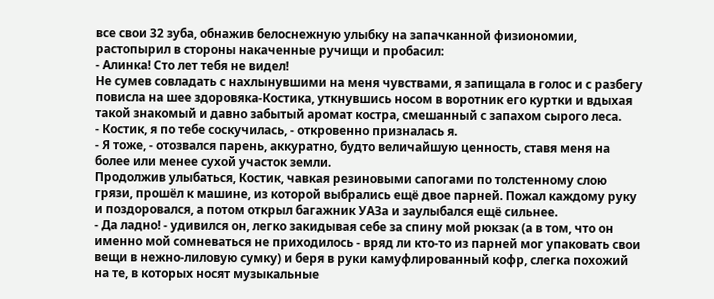все свои 32 зуба, обнажив белоснежную улыбку на запачканной физиономии, растопырил в стороны накаченные ручищи и пробасил:
- Алинка! Сто лет тебя не видел!
Не сумев совладать с нахлынувшими на меня чувствами, я запищала в голос и с разбегу повисла на шее здоровяка-Костика, уткнувшись носом в воротник его куртки и вдыхая такой знакомый и давно забытый аромат костра, смешанный с запахом сырого леса.
- Костик, я по тебе соскучилась, - откровенно призналась я.
- Я тоже, - отозвался парень, аккуратно, будто величайшую ценность, ставя меня на более или менее сухой участок земли.
Продолжив улыбаться, Костик, чавкая резиновыми сапогами по толстенному слою грязи, прошёл к машине, из которой выбрались ещё двое парней. Пожал каждому руку и поздоровался, а потом открыл багажник УАЗа и заулыбался ещё сильнее.
- Да ладно! - удивился он, легко закидывая себе за спину мой рюкзак (а в том, что он именно мой сомневаться не приходилось - вряд ли кто-то из парней мог упаковать свои вещи в нежно-лиловую сумку) и беря в руки камуфлированный кофр, слегка похожий на те, в которых носят музыкальные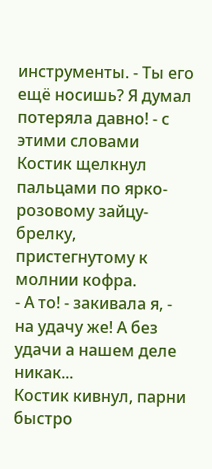инструменты. - Ты его ещё носишь? Я думал потеряла давно! - с этими словами Костик щелкнул пальцами по ярко-розовому зайцу-брелку, пристегнутому к молнии кофра.
- А то! - закивала я, - на удачу же! А без удачи а нашем деле никак...
Костик кивнул, парни быстро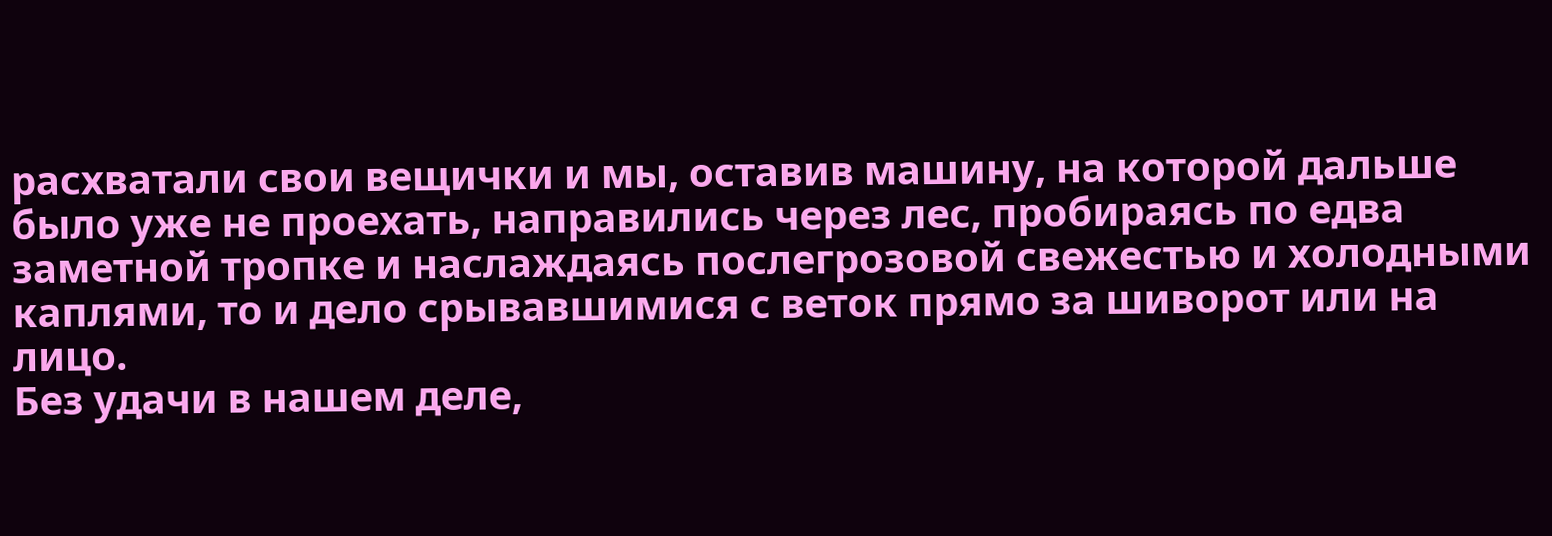расхватали свои вещички и мы, оставив машину, на которой дальше было уже не проехать, направились через лес, пробираясь по едва заметной тропке и наслаждаясь послегрозовой свежестью и холодными каплями, то и дело срывавшимися с веток прямо за шиворот или на лицо.
Без удачи в нашем деле,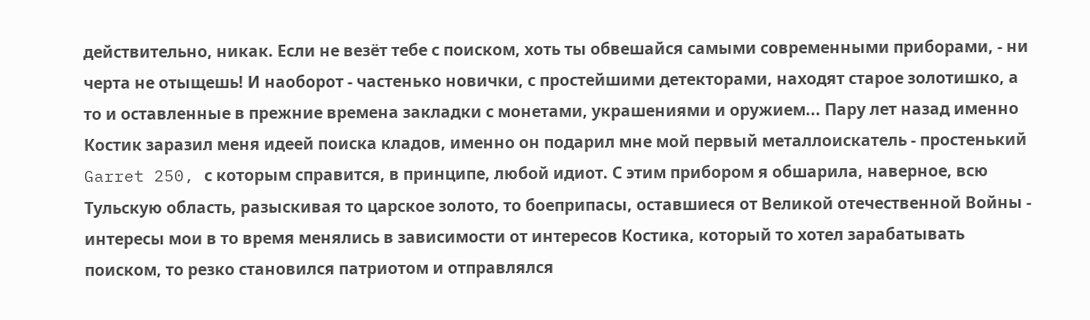действительно, никак. Если не везёт тебе с поиском, хоть ты обвешайся самыми современными приборами, - ни черта не отыщешь! И наоборот - частенько новички, с простейшими детекторами, находят старое золотишко, а то и оставленные в прежние времена закладки с монетами, украшениями и оружием... Пару лет назад именно Костик заразил меня идеей поиска кладов, именно он подарил мне мой первый металлоискатель - простенький Garret 250, с которым справится, в принципе, любой идиот. С этим прибором я обшарила, наверное, всю Тульскую область, разыскивая то царское золото, то боеприпасы, оставшиеся от Великой отечественной Войны - интересы мои в то время менялись в зависимости от интересов Костика, который то хотел зарабатывать поиском, то резко становился патриотом и отправлялся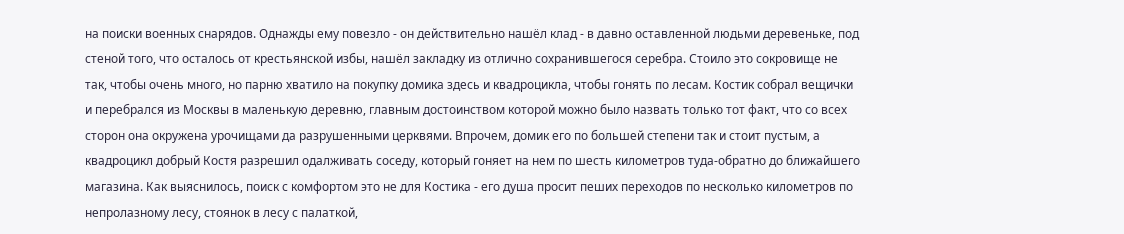на поиски военных снарядов. Однажды ему повезло - он действительно нашёл клад - в давно оставленной людьми деревеньке, под стеной того, что осталось от крестьянской избы, нашёл закладку из отлично сохранившегося серебра. Стоило это сокровище не так, чтобы очень много, но парню хватило на покупку домика здесь и квадроцикла, чтобы гонять по лесам. Костик собрал вещички и перебрался из Москвы в маленькую деревню, главным достоинством которой можно было назвать только тот факт, что со всех сторон она окружена урочищами да разрушенными церквями. Впрочем, домик его по большей степени так и стоит пустым, а квадроцикл добрый Костя разрешил одалживать соседу, который гоняет на нем по шесть километров туда-обратно до ближайшего магазина. Как выяснилось, поиск с комфортом это не для Костика - его душа просит пеших переходов по несколько километров по непролазному лесу, стоянок в лесу с палаткой,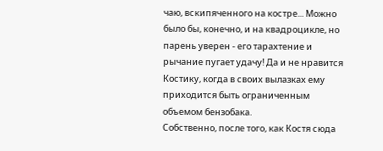чаю, вскипяченного на костре... Можно было бы, конечно, и на квадроцикле, но парень уверен - его тарахтение и рычание пугает удачу! Да и не нравится Костику, когда в своих вылазках ему приходится быть ограниченным объемом бензобака.
Собственно, после того, как Костя сюда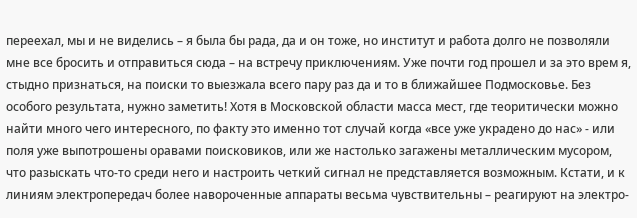переехал, мы и не виделись – я была бы рада, да и он тоже, но институт и работа долго не позволяли мне все бросить и отправиться сюда – на встречу приключениям. Уже почти год прошел и за это врем я, стыдно признаться, на поиски то выезжала всего пару раз да и то в ближайшее Подмосковье. Без особого результата, нужно заметить! Хотя в Московской области масса мест, где теоритически можно найти много чего интересного, по факту это именно тот случай когда «все уже украдено до нас» - или поля уже выпотрошены оравами поисковиков, или же настолько загажены металлическим мусором, что разыскать что-то среди него и настроить четкий сигнал не представляется возможным. Кстати, и к линиям электропередач более навороченные аппараты весьма чувствительны – реагируют на электро-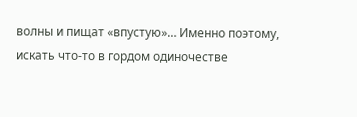волны и пищат «впустую»… Именно поэтому, искать что-то в гордом одиночестве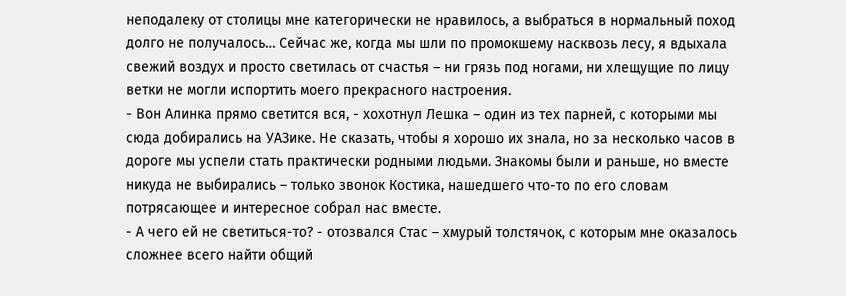неподалеку от столицы мне категорически не нравилось, а выбраться в нормальный поход долго не получалось… Сейчас же, когда мы шли по промокшему насквозь лесу, я вдыхала свежий воздух и просто светилась от счастья – ни грязь под ногами, ни хлещущие по лицу ветки не могли испортить моего прекрасного настроения.
- Вон Алинка прямо светится вся, - хохотнул Лешка – один из тех парней, с которыми мы сюда добирались на УАЗике. Не сказать, чтобы я хорошо их знала, но за несколько часов в дороге мы успели стать практически родными людьми. Знакомы были и раньше, но вместе никуда не выбирались – только звонок Костика, нашедшего что-то по его словам потрясающее и интересное собрал нас вместе.
- А чего ей не светиться-то? - отозвался Стас – хмурый толстячок, с которым мне оказалось сложнее всего найти общий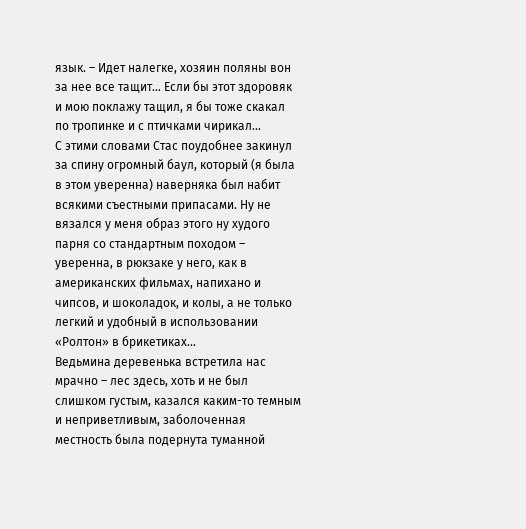язык. – Идет налегке, хозяин поляны вон за нее все тащит... Если бы этот здоровяк и мою поклажу тащил, я бы тоже скакал по тропинке и с птичками чирикал…
С этими словами Стас поудобнее закинул за спину огромный баул, который (я была в этом уверенна) наверняка был набит всякими съестными припасами. Ну не вязался у меня образ этого ну худого парня со стандартным походом – уверенна, в рюкзаке у него, как в американских фильмах, напихано и чипсов, и шоколадок, и колы, а не только легкий и удобный в использовании «Ролтон» в брикетиках…
Ведьмина деревенька встретила нас мрачно – лес здесь, хоть и не был слишком густым, казался каким-то темным и неприветливым, заболоченная местность была подернута туманной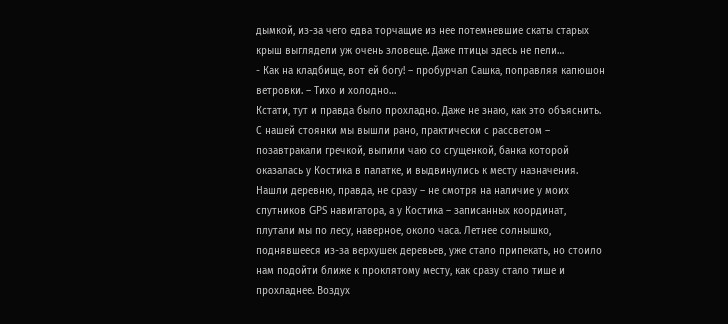дымкой, из-за чего едва торчащие из нее потемневшие скаты старых крыш выглядели уж очень зловеще. Даже птицы здесь не пели…
- Как на кладбище, вот ей богу! – пробурчал Сашка, поправляя капюшон ветровки. – Тихо и холодно…
Кстати, тут и правда было прохладно. Даже не знаю, как это объяснить. С нашей стоянки мы вышли рано, практически с рассветом – позавтракали гречкой, выпили чаю со сгущенкой, банка которой оказалась у Костика в палатке, и выдвинулись к месту назначения. Нашли деревню, правда, не сразу – не смотря на наличие у моих спутников GPS навигатора, а у Костика – записанных координат, плутали мы по лесу, наверное, около часа. Летнее солнышко, поднявшееся из-за верхушек деревьев, уже стало припекать, но стоило нам подойти ближе к проклятому месту, как сразу стало тише и прохладнее. Воздух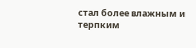стал более влажным и терпким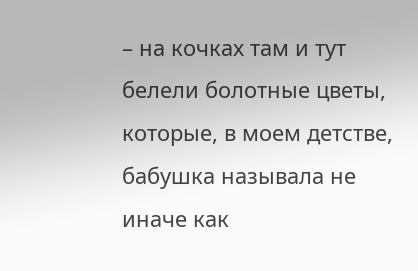– на кочках там и тут белели болотные цветы, которые, в моем детстве, бабушка называла не иначе как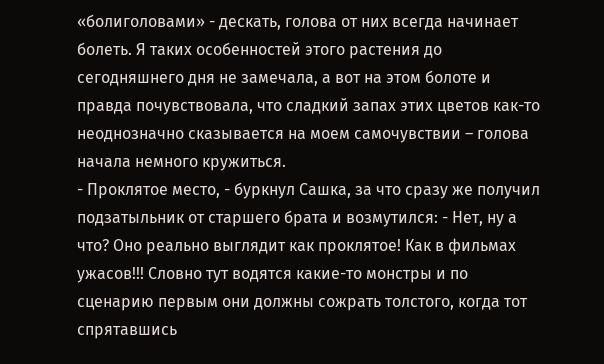«болиголовами» - дескать, голова от них всегда начинает болеть. Я таких особенностей этого растения до сегодняшнего дня не замечала, а вот на этом болоте и правда почувствовала, что сладкий запах этих цветов как-то неоднозначно сказывается на моем самочувствии – голова начала немного кружиться.
- Проклятое место, - буркнул Сашка, за что сразу же получил подзатыльник от старшего брата и возмутился: - Нет, ну а что? Оно реально выглядит как проклятое! Как в фильмах ужасов!!! Словно тут водятся какие-то монстры и по сценарию первым они должны сожрать толстого, когда тот спрятавшись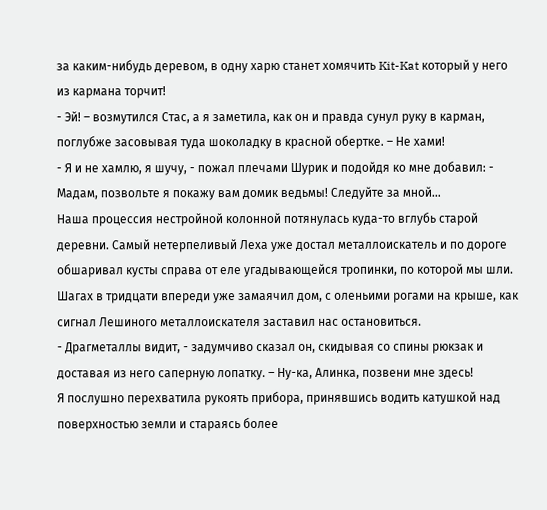за каким-нибудь деревом, в одну харю станет хомячить Kit-Kat который у него из кармана торчит!
- Эй! – возмутился Стас, а я заметила, как он и правда сунул руку в карман, поглубже засовывая туда шоколадку в красной обертке. – Не хами!
- Я и не хамлю, я шучу, - пожал плечами Шурик и подойдя ко мне добавил: - Мадам, позвольте я покажу вам домик ведьмы! Следуйте за мной…
Наша процессия нестройной колонной потянулась куда-то вглубь старой деревни. Самый нетерпеливый Леха уже достал металлоискатель и по дороге обшаривал кусты справа от еле угадывающейся тропинки, по которой мы шли. Шагах в тридцати впереди уже замаячил дом, с оленьими рогами на крыше, как сигнал Лешиного металлоискателя заставил нас остановиться.
- Драгметаллы видит, - задумчиво сказал он, скидывая со спины рюкзак и доставая из него саперную лопатку. – Ну-ка, Алинка, позвени мне здесь!
Я послушно перехватила рукоять прибора, принявшись водить катушкой над поверхностью земли и стараясь более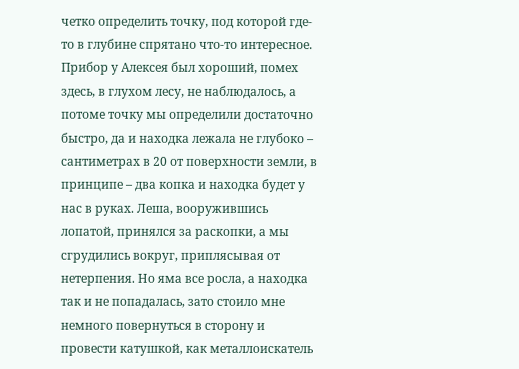четко определить точку, под которой где-то в глубине спрятано что-то интересное. Прибор у Алексея был хороший, помех здесь, в глухом лесу, не наблюдалось, а потомe точку мы определили достаточно быстро, да и находка лежала не глубоко – сантиметрах в 20 от поверхности земли, в принципе – два копка и находка будет у нас в руках. Леша, вооружившись лопатой, принялся за раскопки, а мы сгрудились вокруг, приплясывая от нетерпения. Но яма все росла, а находка так и не попадалась, зато стоило мне немного повернуться в сторону и провести катушкой, как металлоискатель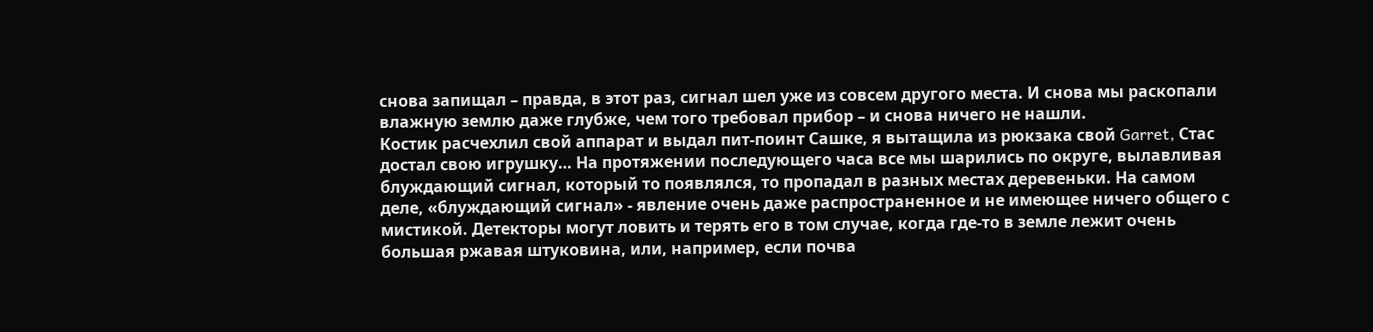снова запищал – правда, в этот раз, сигнал шел уже из совсем другого места. И снова мы раскопали влажную землю даже глубже, чем того требовал прибор – и снова ничего не нашли.
Костик расчехлил свой аппарат и выдал пит-поинт Сашке, я вытащила из рюкзака свой Garret, Стас достал свою игрушку… На протяжении последующего часа все мы шарились по округе, вылавливая блуждающий сигнал, который то появлялся, то пропадал в разных местах деревеньки. На самом деле, «блуждающий сигнал» - явление очень даже распространенное и не имеющее ничего общего с мистикой. Детекторы могут ловить и терять его в том случае, когда где-то в земле лежит очень большая ржавая штуковина, или, например, если почва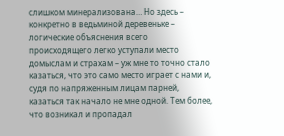слишком минерализована… Но здесь – конкретно в ведьминой деревеньке – логические объяснения всего происходящего легко уступали место домыслам и страхам – уж мне то точно стало казаться, что это само место играет с нами и, судя по напряженным лицам парней, казаться так начало не мне одной. Тем более, что возникал и пропадал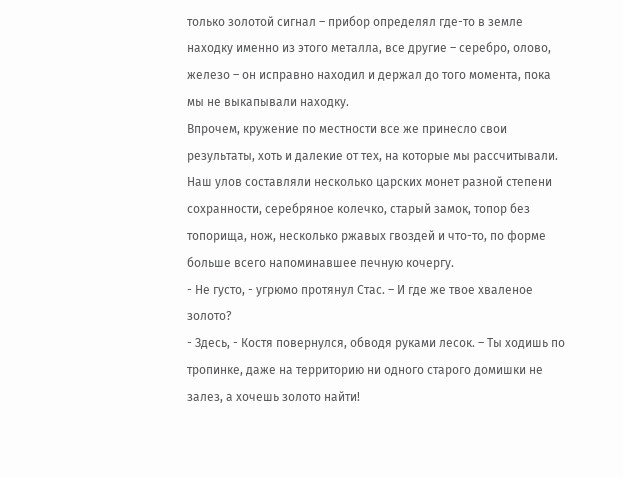только золотой сигнал – прибор определял где-то в земле находку именно из этого металла, все другие – серебро, олово, железо – он исправно находил и держал до того момента, пока мы не выкапывали находку.
Впрочем, кружение по местности все же принесло свои результаты, хоть и далекие от тех, на которые мы рассчитывали. Наш улов составляли несколько царских монет разной степени сохранности, серебряное колечко, старый замок, топор без топорища, нож, несколько ржавых гвоздей и что-то, по форме больше всего напоминавшее печную кочергу.
- Не густо, - угрюмо протянул Стас. – И где же твое хваленое золото?
- Здесь, - Костя повернулся, обводя руками лесок. – Ты ходишь по тропинке, даже на территорию ни одного старого домишки не залез, а хочешь золото найти!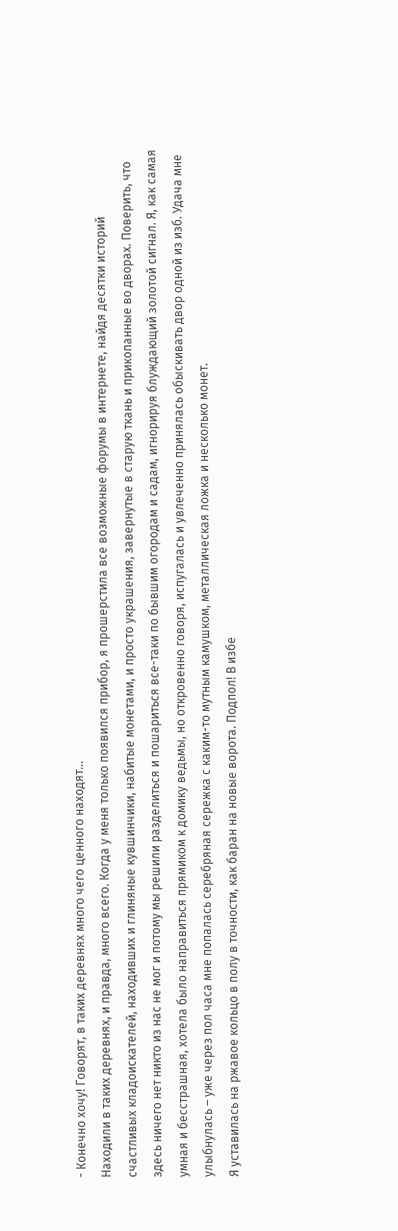- Конечно хочу! Говорят, в таких деревнях много чего ценного находят…
Находили в таких деревнях, и правда, много всего. Когда у меня только появился прибор, я прошерстила все возможные форумы в интернете, найдя десятки историй счастливых кладоискателей, находивших и глиняные кувшинчики, набитые монетами, и просто украшения, завернутые в старую ткань и прикопанные во дворах. Поверить, что здесь ничего нет никто из нас не мог и потому мы решили разделиться и пошариться все-таки по бывшим огородам и садам, игнорируя блуждающий золотой сигнал. Я, как самая умная и бесстрашная, хотела было направиться прямиком к домику ведьмы, но откровенно говоря, испугалась и увлеченно принялась обыскивать двор одной из изб. Удача мне улыбнулась – уже через пол часа мне попалась серебряная сережка с каким-то мутным камушком, металлическая ложка и несколько монет.
Я уставилась на ржавое кольцо в полу в точности, как баран на новые ворота. Подпол! В избе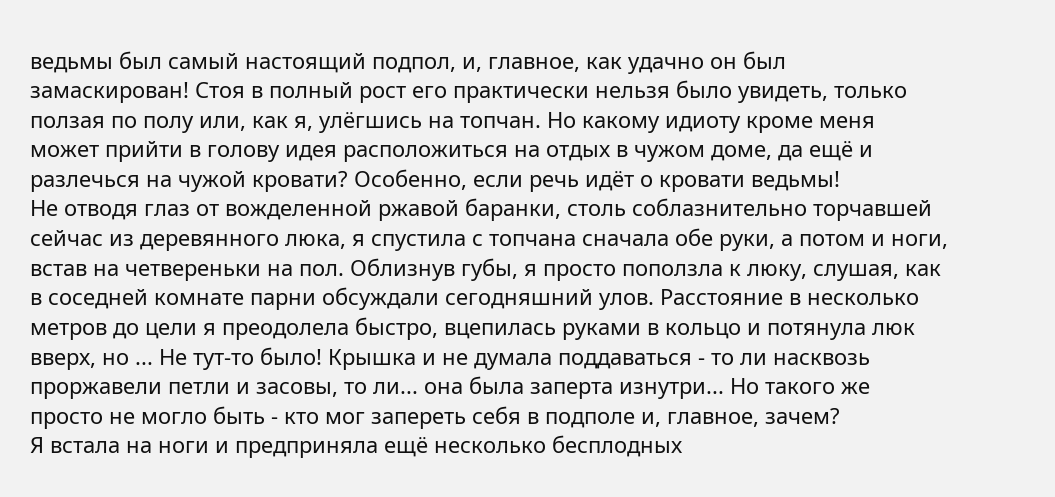ведьмы был самый настоящий подпол, и, главное, как удачно он был замаскирован! Стоя в полный рост его практически нельзя было увидеть, только ползая по полу или, как я, улёгшись на топчан. Но какому идиоту кроме меня может прийти в голову идея расположиться на отдых в чужом доме, да ещё и разлечься на чужой кровати? Особенно, если речь идёт о кровати ведьмы!
Не отводя глаз от вожделенной ржавой баранки, столь соблазнительно торчавшей сейчас из деревянного люка, я спустила с топчана сначала обе руки, а потом и ноги, встав на четвереньки на пол. Облизнув губы, я просто поползла к люку, слушая, как в соседней комнате парни обсуждали сегодняшний улов. Расстояние в несколько метров до цели я преодолела быстро, вцепилась руками в кольцо и потянула люк вверх, но ... Не тут-то было! Крышка и не думала поддаваться - то ли насквозь проржавели петли и засовы, то ли... она была заперта изнутри... Но такого же просто не могло быть - кто мог запереть себя в подполе и, главное, зачем?
Я встала на ноги и предприняла ещё несколько бесплодных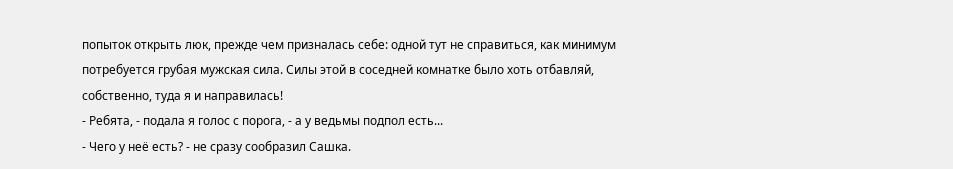попыток открыть люк, прежде чем призналась себе: одной тут не справиться, как минимум потребуется грубая мужская сила. Силы этой в соседней комнатке было хоть отбавляй, собственно, туда я и направилась!
- Ребята, - подала я голос с порога, - а у ведьмы подпол есть...
- Чего у неё есть? - не сразу сообразил Сашка.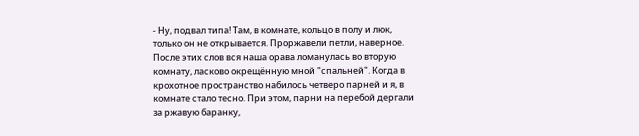- Ну, подвал типа! Там, в комнате, кольцо в полу и люк, только он не открывается. Проржавели петли, наверное.
После этих слов вся наша орава ломанулась во вторую комнату, ласково окрещённую мной "спальней". Когда в крохотное пространство набилось четверо парней и я, в комнате стало тесно. При этом, парни на перебой дергали за ржавую баранку,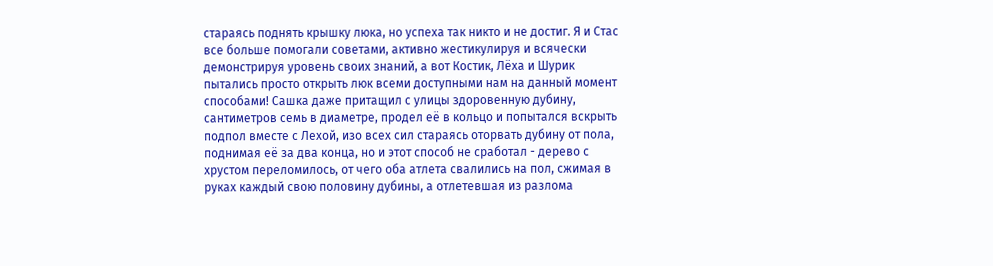стараясь поднять крышку люка, но успеха так никто и не достиг. Я и Стас все больше помогали советами, активно жестикулируя и всячески демонстрируя уровень своих знаний, а вот Костик, Лёха и Шурик пытались просто открыть люк всеми доступными нам на данный момент способами! Сашка даже притащил с улицы здоровенную дубину, сантиметров семь в диаметре, продел её в кольцо и попытался вскрыть подпол вместе с Лехой, изо всех сил стараясь оторвать дубину от пола, поднимая её за два конца, но и этот способ не сработал - дерево с хрустом переломилось, от чего оба атлета свалились на пол, сжимая в руках каждый свою половину дубины, а отлетевшая из разлома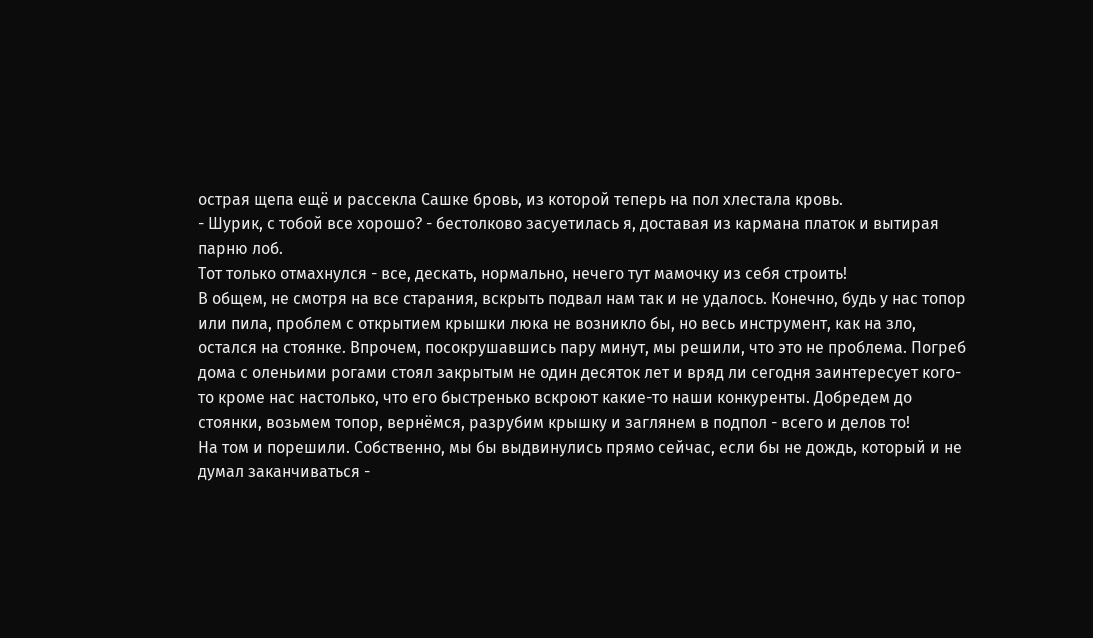острая щепа ещё и рассекла Сашке бровь, из которой теперь на пол хлестала кровь.
- Шурик, с тобой все хорошо? - бестолково засуетилась я, доставая из кармана платок и вытирая парню лоб.
Тот только отмахнулся - все, дескать, нормально, нечего тут мамочку из себя строить!
В общем, не смотря на все старания, вскрыть подвал нам так и не удалось. Конечно, будь у нас топор или пила, проблем с открытием крышки люка не возникло бы, но весь инструмент, как на зло, остался на стоянке. Впрочем, посокрушавшись пару минут, мы решили, что это не проблема. Погреб дома с оленьими рогами стоял закрытым не один десяток лет и вряд ли сегодня заинтересует кого-то кроме нас настолько, что его быстренько вскроют какие-то наши конкуренты. Добредем до стоянки, возьмем топор, вернёмся, разрубим крышку и заглянем в подпол - всего и делов то!
На том и порешили. Собственно, мы бы выдвинулись прямо сейчас, если бы не дождь, который и не думал заканчиваться -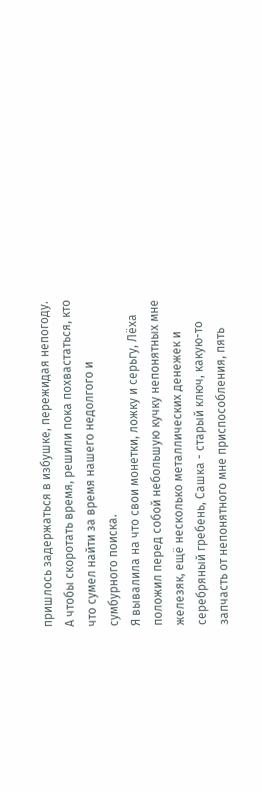пришлось задержаться в избушке, пережидая непогоду. А чтобы скоротать время, решили пока похвастаться, кто что сумел найти за время нашего недолгого и сумбурного поиска.
Я вывалила на что свои монетки, ложку и серьгу, Лёха положил перед собой небольшую кучку непонятных мне железяк, ещё несколько металлических денежек и серебряный гребень, Сашка - старый ключ, какую-то запчасть от непонятного мне приспособления, пять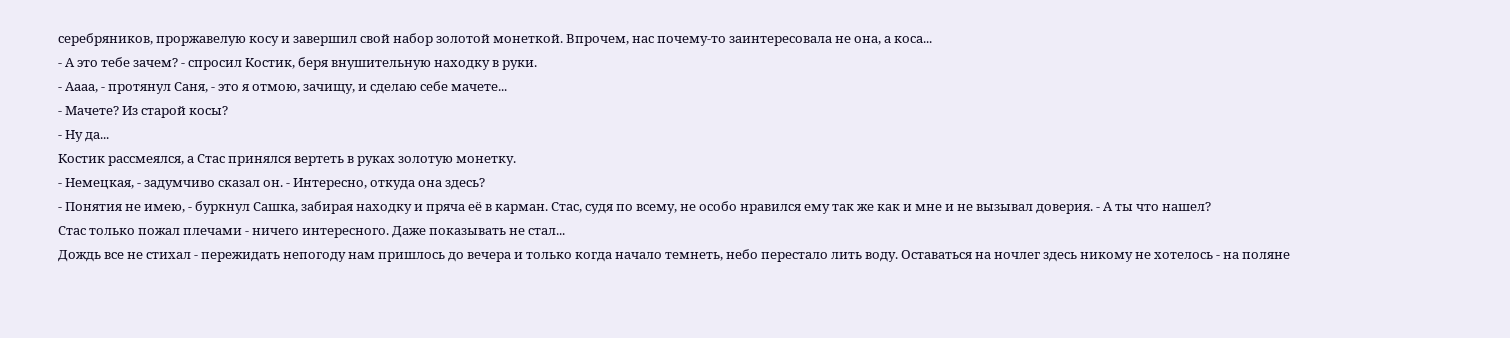серебряников, проржавелую косу и завершил свой набор золотой монеткой. Впрочем, нас почему-то заинтересовала не она, а коса...
- А это тебе зачем? - спросил Костик, беря внушительную находку в руки.
- Аааа, - протянул Саня, - это я отмою, зачищу, и сделаю себе мачете...
- Мачете? Из старой косы?
- Ну да...
Костик рассмеялся, а Стас принялся вертеть в руках золотую монетку.
- Немецкая, - задумчиво сказал он. - Интересно, откуда она здесь?
- Понятия не имею, - буркнул Сашка, забирая находку и пряча её в карман. Стас, судя по всему, не особо нравился ему так же как и мне и не вызывал доверия. - А ты что нашел?
Стас только пожал плечами - ничего интересного. Даже показывать не стал...
Дождь все не стихал - пережидать непогоду нам пришлось до вечера и только когда начало темнеть, небо перестало лить воду. Оставаться на ночлег здесь никому не хотелось - на поляне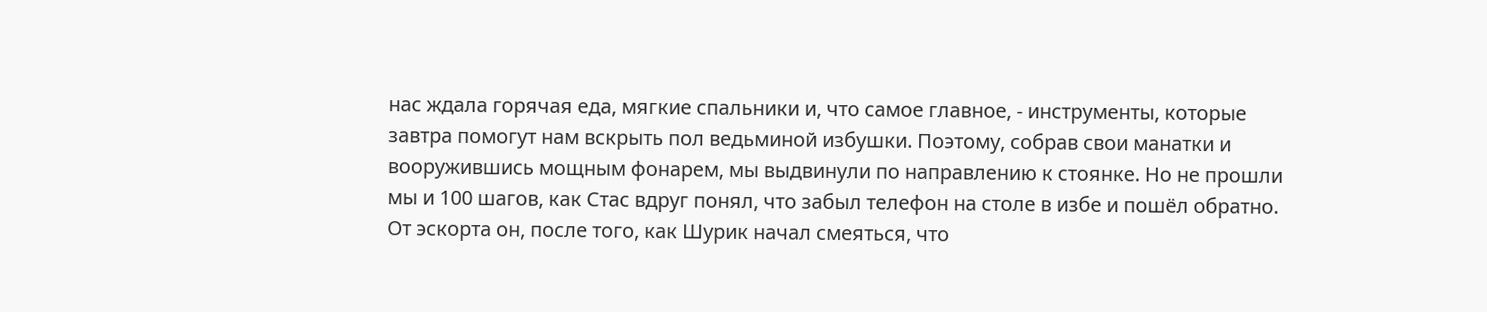нас ждала горячая еда, мягкие спальники и, что самое главное, - инструменты, которые завтра помогут нам вскрыть пол ведьминой избушки. Поэтому, собрав свои манатки и вооружившись мощным фонарем, мы выдвинули по направлению к стоянке. Но не прошли мы и 100 шагов, как Стас вдруг понял, что забыл телефон на столе в избе и пошёл обратно. От эскорта он, после того, как Шурик начал смеяться, что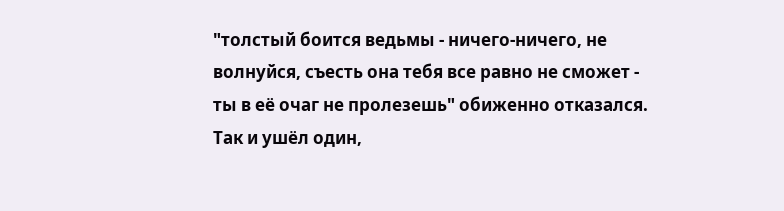"толстый боится ведьмы - ничего-ничего, не волнуйся, съесть она тебя все равно не сможет - ты в её очаг не пролезешь" обиженно отказался. Так и ушёл один,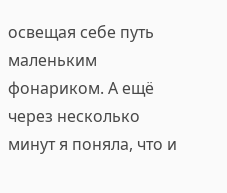освещая себе путь маленьким фонариком. А ещё через несколько минут я поняла, что и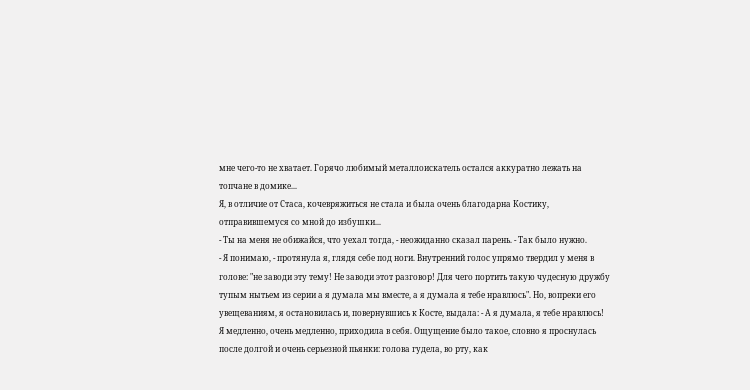мне чего-то не хватает. Горячо любимый металлоискатель остался аккуратно лежать на топчане в домике...
Я, в отличие от Стаса, кочевряжиться не стала и была очень благодарна Костику, отправившемуся со мной до избушки...
- Ты на меня не обижайся, что уехал тогда, - неожиданно сказал парень. - Так было нужно.
- Я понимаю, - протянула я, глядя себе под ноги. Внутренний голос упрямо твердил у меня в голове: "не заводи эту тему! Не заводи этот разговор! Для чего портить такую чудесную дружбу тупым нытьем из серии а я думала мы вместе, а я думала я тебе нравлюсь". Но, вопреки его увещеваниям, я остановилась и, повернувшись к Косте, выдала: - А я думала, я тебе нравлюсь!
Я медленно, очень медленно, приходила в себя. Ощущение было такое, словно я проснулась после долгой и очень серьезной пьянки: голова гудела, во рту, как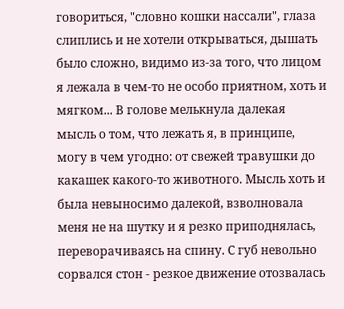говориться, "словно кошки нассали", глаза слиплись и не хотели открываться, дышать было сложно, видимо из-за того, что лицом я лежала в чем-то не особо приятном, хоть и мягком... В голове мелькнула далекая мысль о том, что лежать я, в принципе, могу в чем угодно: от свежей травушки до какашек какого-то животного. Мысль хоть и была невыносимо далекой, взволновала меня не на шутку и я резко приподнялась, переворачиваясь на спину. С губ невольно сорвался стон - резкое движение отозвалась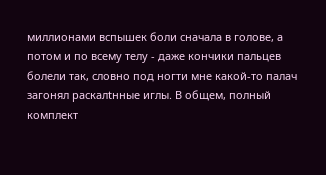миллионами вспышек боли сначала в голове, а потом и по всему телу - даже кончики пальцев болели так, словно под ногти мне какой-то палач загонял раскалtнные иглы. В общем, полный комплект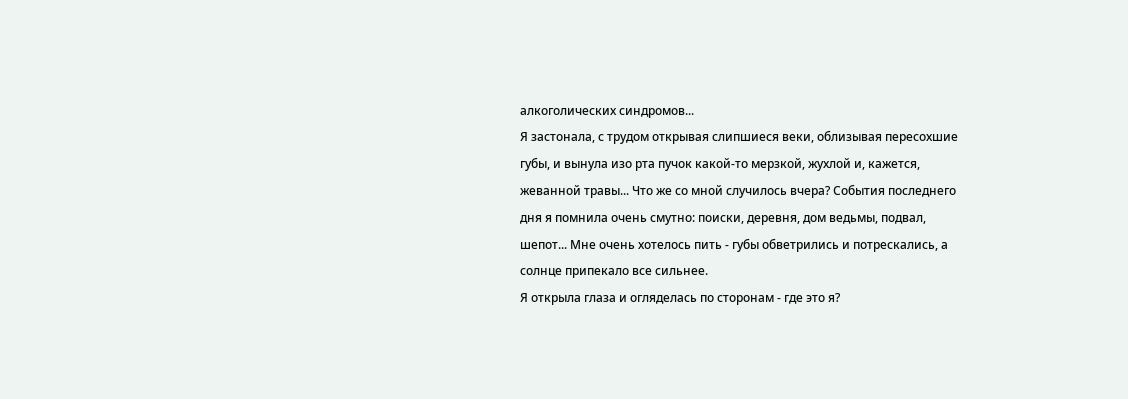алкоголических синдромов...
Я застонала, с трудом открывая слипшиеся веки, облизывая пересохшие губы, и вынула изо рта пучок какой-то мерзкой, жухлой и, кажется, жеванной травы... Что же со мной случилось вчера? События последнего дня я помнила очень смутно: поиски, деревня, дом ведьмы, подвал, шепот... Мне очень хотелось пить - губы обветрились и потрескались, а солнце припекало все сильнее.
Я открыла глаза и огляделась по сторонам - где это я?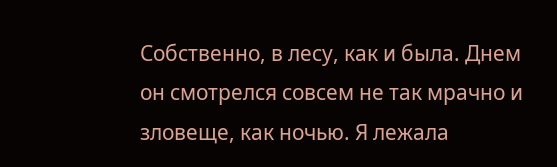Собственно, в лесу, как и была. Днем он смотрелся совсем не так мрачно и зловеще, как ночью. Я лежала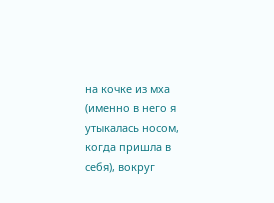на кочке из мха (именно в него я утыкалась носом, когда пришла в себя), вокруг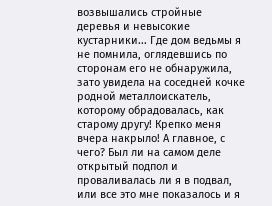возвышались стройные деревья и невысокие кустарники... Где дом ведьмы я не помнила, оглядевшись по сторонам его не обнаружила, зато увидела на соседней кочке родной металлоискатель, которому обрадовалась, как старому другу! Крепко меня вчера накрыло! А главное, с чего? Был ли на самом деле открытый подпол и проваливалась ли я в подвал, или все это мне показалось и я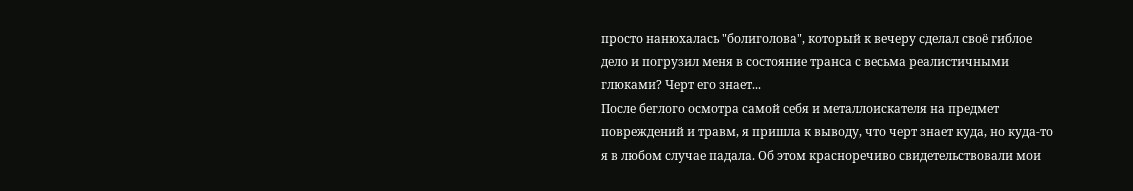просто нанюхалась "болиголова", который к вечеру сделал своё гиблое дело и погрузил меня в состояние транса с весьма реалистичными глюками? Черт его знает...
После беглого осмотра самой себя и металлоискателя на предмет повреждений и травм, я пришла к выводу, что черт знает куда, но куда-то я в любом случае падала. Об этом красноречиво свидетельствовали мои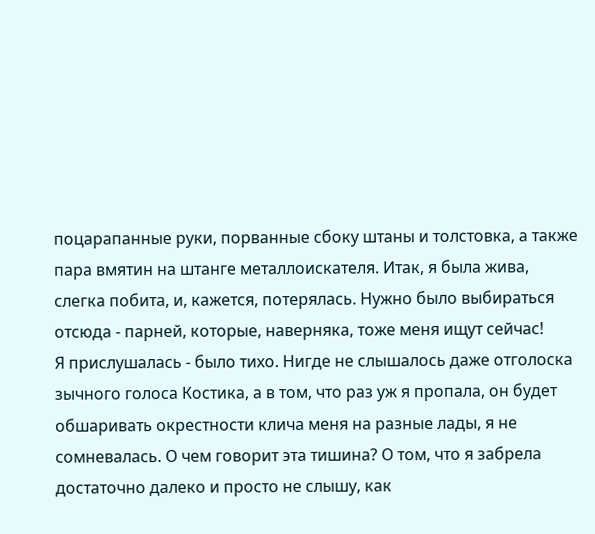поцарапанные руки, порванные сбоку штаны и толстовка, а также пара вмятин на штанге металлоискателя. Итак, я была жива, слегка побита, и, кажется, потерялась. Нужно было выбираться отсюда - парней, которые, наверняка, тоже меня ищут сейчас!
Я прислушалась - было тихо. Нигде не слышалось даже отголоска зычного голоса Костика, а в том, что раз уж я пропала, он будет обшаривать окрестности клича меня на разные лады, я не сомневалась. О чем говорит эта тишина? О том, что я забрела достаточно далеко и просто не слышу, как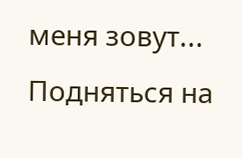меня зовут...
Подняться на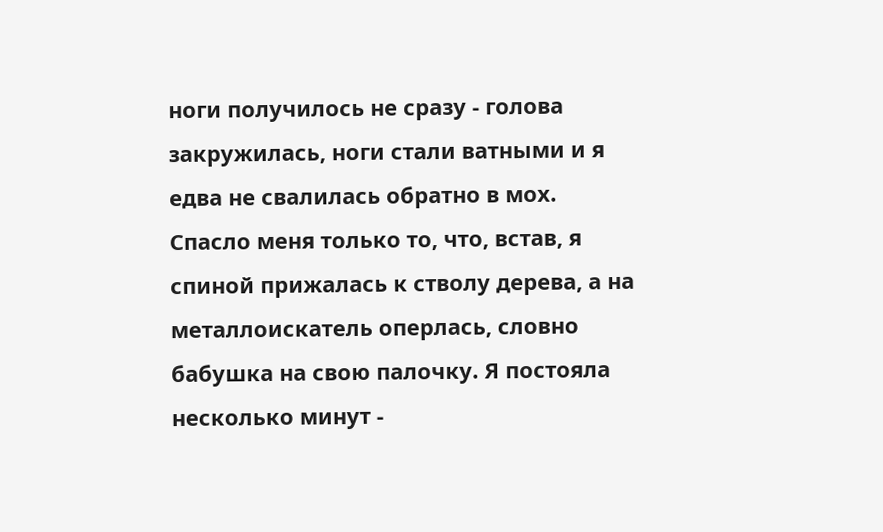ноги получилось не сразу - голова закружилась, ноги стали ватными и я едва не свалилась обратно в мох. Спасло меня только то, что, встав, я спиной прижалась к стволу дерева, а на металлоискатель оперлась, словно бабушка на свою палочку. Я постояла несколько минут -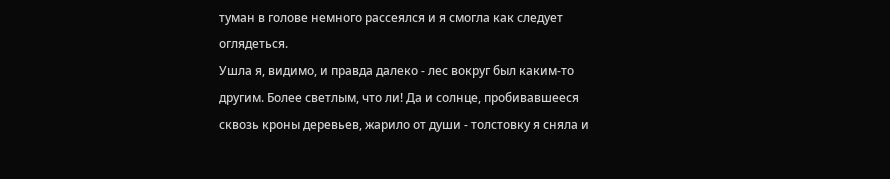туман в голове немного рассеялся и я смогла как следует оглядеться.
Ушла я, видимо, и правда далеко - лес вокруг был каким-то другим. Более светлым, что ли! Да и солнце, пробивавшееся сквозь кроны деревьев, жарило от души - толстовку я сняла и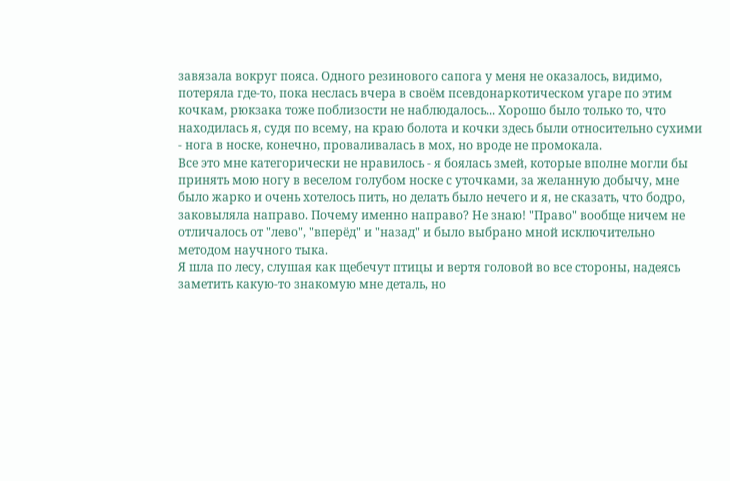завязала вокруг пояса. Одного резинового сапога у меня не оказалось, видимо, потеряла где-то, пока неслась вчера в своём псевдонаркотическом угаре по этим кочкам, рюкзака тоже поблизости не наблюдалось... Хорошо было только то, что находилась я, судя по всему, на краю болота и кочки здесь были относительно сухими - нога в носке, конечно, проваливалась в мох, но вроде не промокала.
Все это мне категорически не нравилось - я боялась змей, которые вполне могли бы принять мою ногу в веселом голубом носке с уточками, за желанную добычу, мне было жарко и очень хотелось пить, но делать было нечего и я, не сказать, что бодро, заковыляла направо. Почему именно направо? Не знаю! "Право" вообще ничем не отличалось от "лево", "вперёд" и "назад" и было выбрано мной исключительно методом научного тыка.
Я шла по лесу, слушая как щебечут птицы и вертя головой во все стороны, надеясь заметить какую-то знакомую мне деталь, но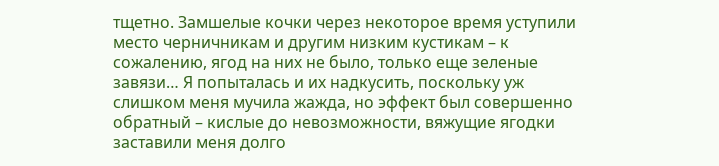тщетно. Замшелые кочки через некоторое время уступили место черничникам и другим низким кустикам – к сожалению, ягод на них не было, только еще зеленые завязи… Я попыталась и их надкусить, поскольку уж слишком меня мучила жажда, но эффект был совершенно обратный – кислые до невозможности, вяжущие ягодки заставили меня долго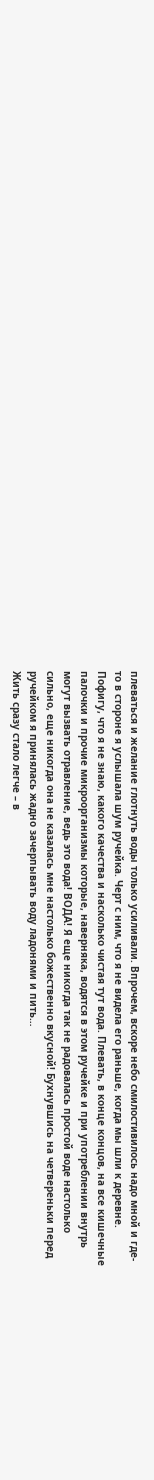плеваться и желание глотнуть воды только усиливали. Впрочем, вскоре небо смилостивилось надо мной и где-то в стороне я услышала шум ручейка. Черт с ним, что я не видела его раньше, когда мы шли к деревне. Пофигу, что я не знаю, какого качества и насколько чистая тут вода. Плевать, в конце концов, на все кишечные палочки и прочие микроорганизмы которые, наверняка, водятся в этом ручейке и при употреблении внутрь могут вызвать отравление, ведь это вода! ВОДА! Я еще никогда так не радовалась простой воде настолько сильно, еще никогда она не казалась мне настолько божественно вкусной! Бухнувшись на четвереньки перед ручейком я принялась жадно зачерпывать воду ладонями и пить…
Жить сразу стало легче – в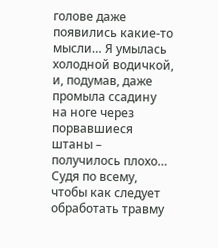голове даже появились какие-то мысли… Я умылась холодной водичкой, и, подумав, даже промыла ссадину на ноге через порвавшиеся штаны – получилось плохо… Судя по всему, чтобы как следует обработать травму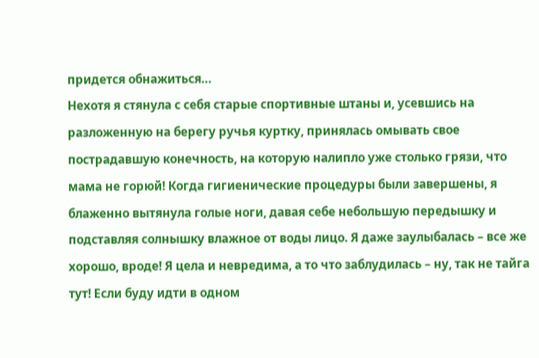придется обнажиться…
Нехотя я стянула с себя старые спортивные штаны и, усевшись на разложенную на берегу ручья куртку, принялась омывать свое пострадавшую конечность, на которую налипло уже столько грязи, что мама не горюй! Когда гигиенические процедуры были завершены, я блаженно вытянула голые ноги, давая себе небольшую передышку и подставляя солнышку влажное от воды лицо. Я даже заулыбалась – все же хорошо, вроде! Я цела и невредима, а то что заблудилась – ну, так не тайга тут! Если буду идти в одном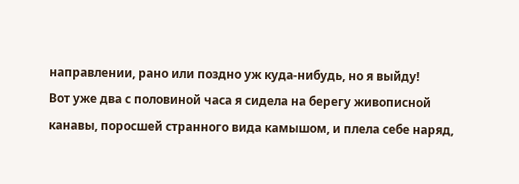направлении, рано или поздно уж куда-нибудь, но я выйду!
Вот уже два с половиной часа я сидела на берегу живописной канавы, поросшей странного вида камышом, и плела себе наряд,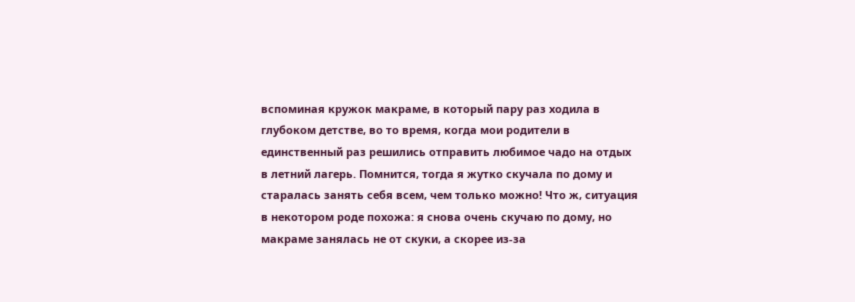вспоминая кружок макраме, в который пару раз ходила в глубоком детстве, во то время, когда мои родители в единственный раз решились отправить любимое чадо на отдых в летний лагерь. Помнится, тогда я жутко скучала по дому и старалась занять себя всем, чем только можно! Что ж, ситуация в некотором роде похожа: я снова очень скучаю по дому, но макраме занялась не от скуки, а скорее из-за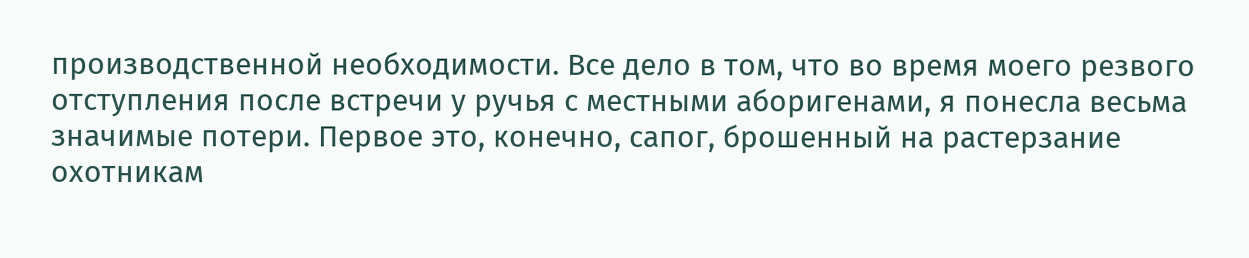производственной необходимости. Все дело в том, что во время моего резвого отступления после встречи у ручья с местными аборигенами, я понесла весьма значимые потери. Первое это, конечно, сапог, брошенный на растерзание охотникам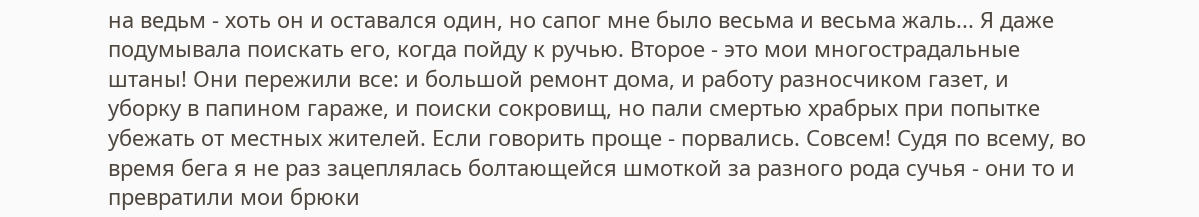на ведьм - хоть он и оставался один, но сапог мне было весьма и весьма жаль... Я даже подумывала поискать его, когда пойду к ручью. Второе - это мои многострадальные штаны! Они пережили все: и большой ремонт дома, и работу разносчиком газет, и уборку в папином гараже, и поиски сокровищ, но пали смертью храбрых при попытке убежать от местных жителей. Если говорить проще - порвались. Совсем! Судя по всему, во время бега я не раз зацеплялась болтающейся шмоткой за разного рода сучья - они то и превратили мои брюки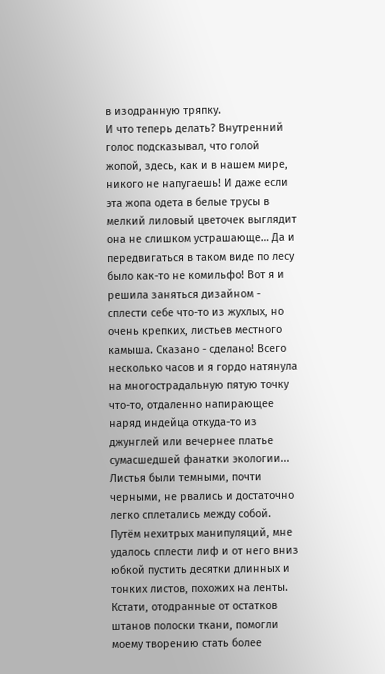в изодранную тряпку.
И что теперь делать? Внутренний голос подсказывал, что голой жопой, здесь, как и в нашем мире, никого не напугаешь! И даже если эта жопа одета в белые трусы в мелкий лиловый цветочек выглядит она не слишком устрашающе… Да и передвигаться в таком виде по лесу было как-то не комильфо! Вот я и решила заняться дизайном - сплести себе что-то из жухлых, но очень крепких, листьев местного камыша. Сказано - сделано! Всего несколько часов и я гордо натянула на многострадальную пятую точку что-то, отдаленно напирающее наряд индейца откуда-то из джунглей или вечернее платье сумасшедшей фанатки экологии... Листья были темными, почти черными, не рвались и достаточно легко сплетались между собой. Путём нехитрых манипуляций, мне удалось сплести лиф и от него вниз юбкой пустить десятки длинных и тонких листов, похожих на ленты. Кстати, отодранные от остатков штанов полоски ткани, помогли моему творению стать более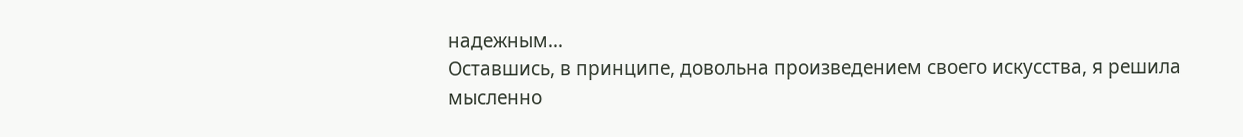надежным...
Оставшись, в принципе, довольна произведением своего искусства, я решила мысленно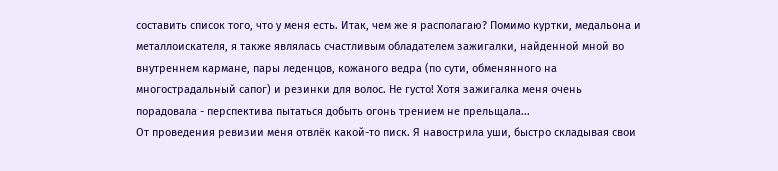составить список того, что у меня есть. Итак, чем же я располагаю? Помимо куртки, медальона и металлоискателя, я также являлась счастливым обладателем зажигалки, найденной мной во внутреннем кармане, пары леденцов, кожаного ведра (по сути, обменянного на многострадальный сапог) и резинки для волос. Не густо! Хотя зажигалка меня очень порадовала - перспектива пытаться добыть огонь трением не прельщала...
От проведения ревизии меня отвлёк какой-то писк. Я навострила уши, быстро складывая свои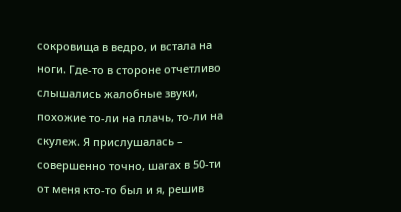сокровища в ведро, и встала на ноги. Где-то в стороне отчетливо слышались жалобные звуки, похожие то-ли на плачь, то-ли на скулеж. Я прислушалась – совершенно точно, шагах в 50-ти от меня кто-то был и я, решив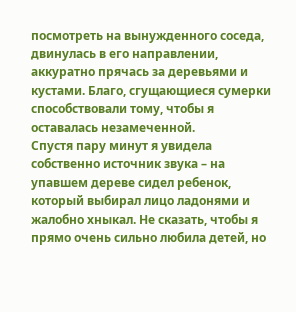посмотреть на вынужденного соседа, двинулась в его направлении, аккуратно прячась за деревьями и кустами. Благо, сгущающиеся сумерки способствовали тому, чтобы я оставалась незамеченной.
Спустя пару минут я увидела собственно источник звука – на упавшем дереве сидел ребенок, который выбирал лицо ладонями и жалобно хныкал. Не сказать, чтобы я прямо очень сильно любила детей, но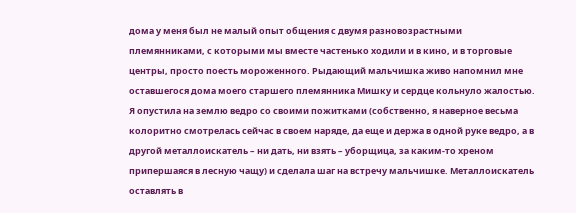дома у меня был не малый опыт общения с двумя разновозрастными племянниками, с которыми мы вместе частенько ходили и в кино, и в торговые центры, просто поесть мороженного. Рыдающий мальчишка живо напомнил мне оставшегося дома моего старшего племянника Мишку и сердце кольнуло жалостью. Я опустила на землю ведро со своими пожитками (собственно, я наверное весьма колоритно смотрелась сейчас в своем наряде, да еще и держа в одной руке ведро, а в другой металлоискатель – ни дать, ни взять – уборщица, за каким-то хреном припершаяся в лесную чащу) и сделала шаг на встречу мальчишке. Металлоискатель оставлять в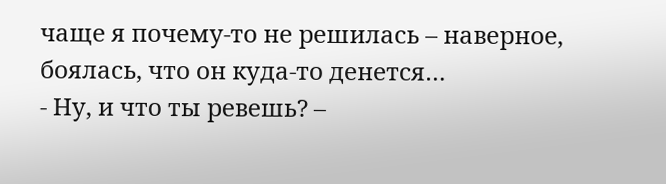чаще я почему-то не решилась – наверное, боялась, что он куда-то денется…
- Ну, и что ты ревешь? –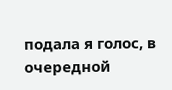подала я голос, в очередной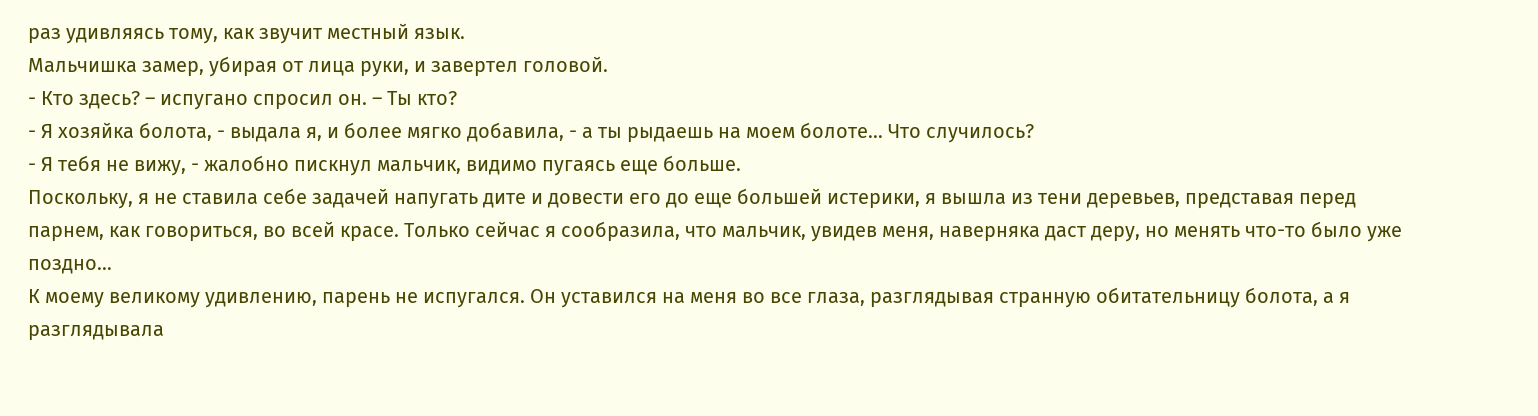раз удивляясь тому, как звучит местный язык.
Мальчишка замер, убирая от лица руки, и завертел головой.
- Кто здесь? – испугано спросил он. – Ты кто?
- Я хозяйка болота, - выдала я, и более мягко добавила, - а ты рыдаешь на моем болоте… Что случилось?
- Я тебя не вижу, - жалобно пискнул мальчик, видимо пугаясь еще больше.
Поскольку, я не ставила себе задачей напугать дите и довести его до еще большей истерики, я вышла из тени деревьев, представая перед парнем, как говориться, во всей красе. Только сейчас я сообразила, что мальчик, увидев меня, наверняка даст деру, но менять что-то было уже поздно…
К моему великому удивлению, парень не испугался. Он уставился на меня во все глаза, разглядывая странную обитательницу болота, а я разглядывала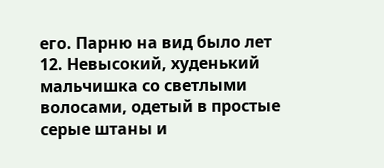его. Парню на вид было лет 12. Невысокий, худенький мальчишка со светлыми волосами, одетый в простые серые штаны и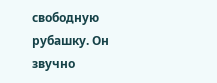свободную рубашку. Он звучно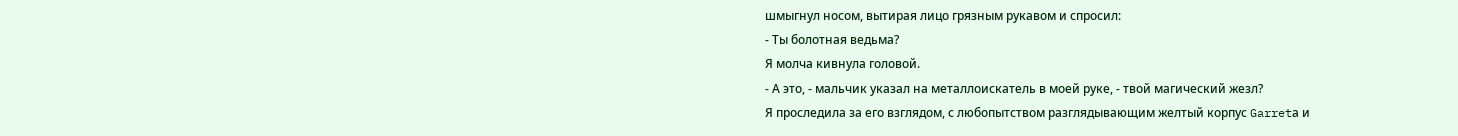шмыгнул носом, вытирая лицо грязным рукавом и спросил:
- Ты болотная ведьма?
Я молча кивнула головой.
- А это, - мальчик указал на металлоискатель в моей руке, - твой магический жезл?
Я проследила за его взглядом, с любопытством разглядывающим желтый корпус Garretа и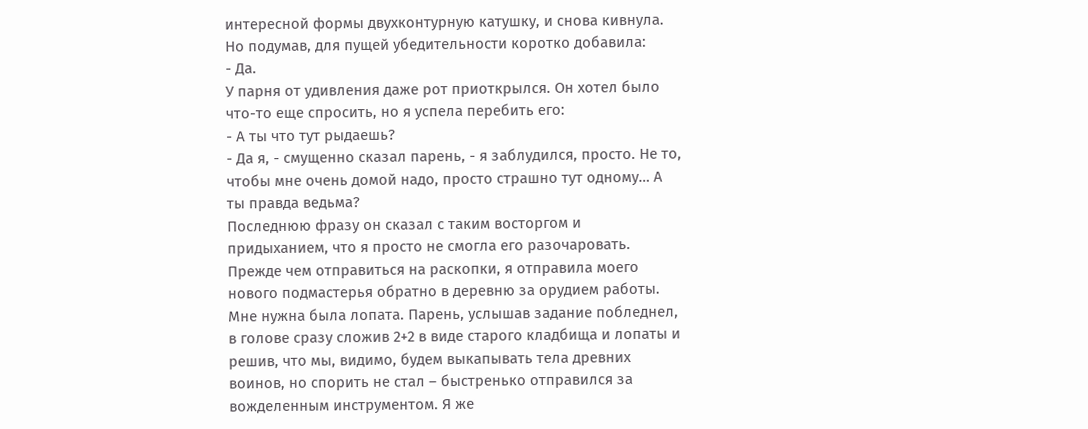интересной формы двухконтурную катушку, и снова кивнула. Но подумав, для пущей убедительности коротко добавила:
- Да.
У парня от удивления даже рот приоткрылся. Он хотел было что-то еще спросить, но я успела перебить его:
- А ты что тут рыдаешь?
- Да я, - смущенно сказал парень, - я заблудился, просто. Не то, чтобы мне очень домой надо, просто страшно тут одному… А ты правда ведьма?
Последнюю фразу он сказал с таким восторгом и придыханием, что я просто не смогла его разочаровать.
Прежде чем отправиться на раскопки, я отправила моего нового подмастерья обратно в деревню за орудием работы. Мне нужна была лопата. Парень, услышав задание побледнел, в голове сразу сложив 2+2 в виде старого кладбища и лопаты и решив, что мы, видимо, будем выкапывать тела древних воинов, но спорить не стал – быстренько отправился за вожделенным инструментом. Я же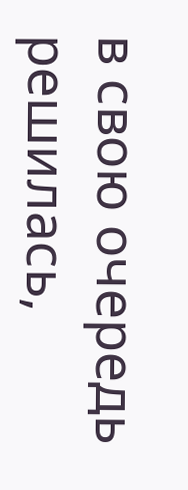в свою очередь решилась,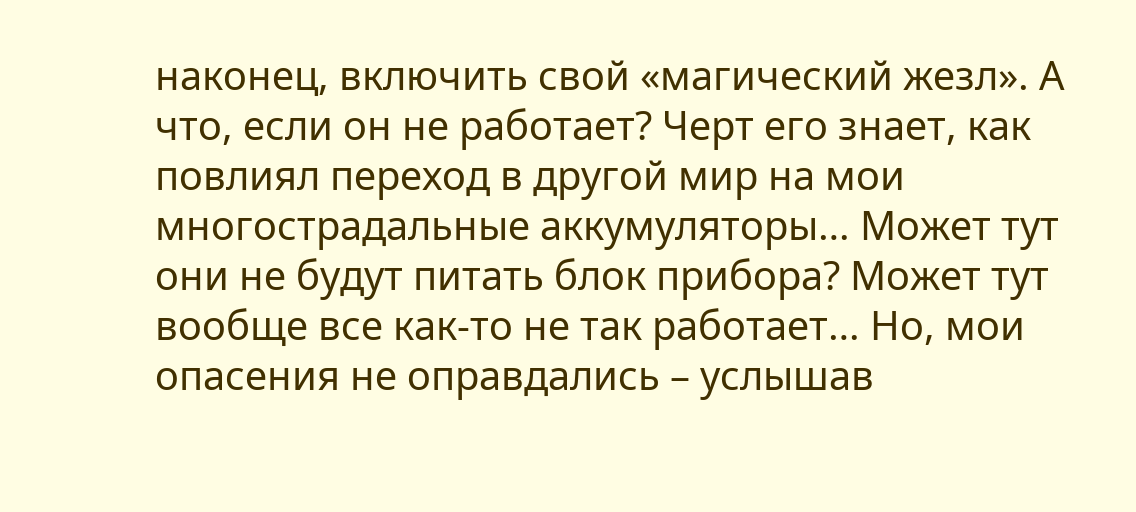наконец, включить свой «магический жезл». А что, если он не работает? Черт его знает, как повлиял переход в другой мир на мои многострадальные аккумуляторы… Может тут они не будут питать блок прибора? Может тут вообще все как-то не так работает… Но, мои опасения не оправдались – услышав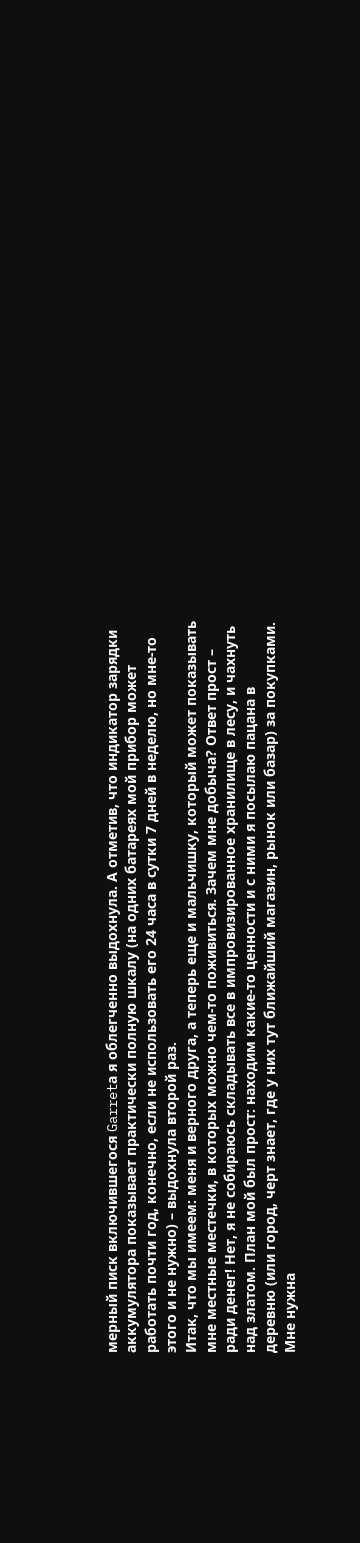мерный писк включившегося Garretа я облегченно выдохнула. А отметив, что индикатор зарядки аккумулятора показывает практически полную шкалу (на одних батареях мой прибор может работать почти год, конечно, если не использовать его 24 часа в сутки 7 дней в неделю, но мне-то этого и не нужно) – выдохнула второй раз.
Итак, что мы имеем: меня и верного друга, а теперь еще и мальчишку, который может показывать мне местные местечки, в которых можно чем-то поживиться. Зачем мне добыча? Ответ прост – ради денег! Нет, я не собираюсь складывать все в импровизированное хранилище в лесу, и чахнуть над златом. План мой был прост: находим какие-то ценности и с ними я посылаю пацана в деревню (или город, черт знает, где у них тут ближайший магазин, рынок или базар) за покупками. Мне нужна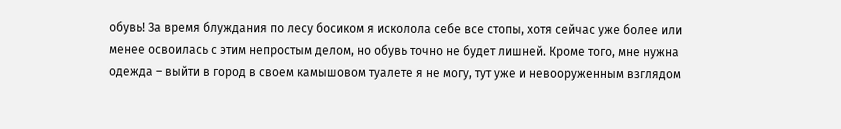обувь! За время блуждания по лесу босиком я исколола себе все стопы, хотя сейчас уже более или менее освоилась с этим непростым делом, но обувь точно не будет лишней. Кроме того, мне нужна одежда – выйти в город в своем камышовом туалете я не могу, тут уже и невооруженным взглядом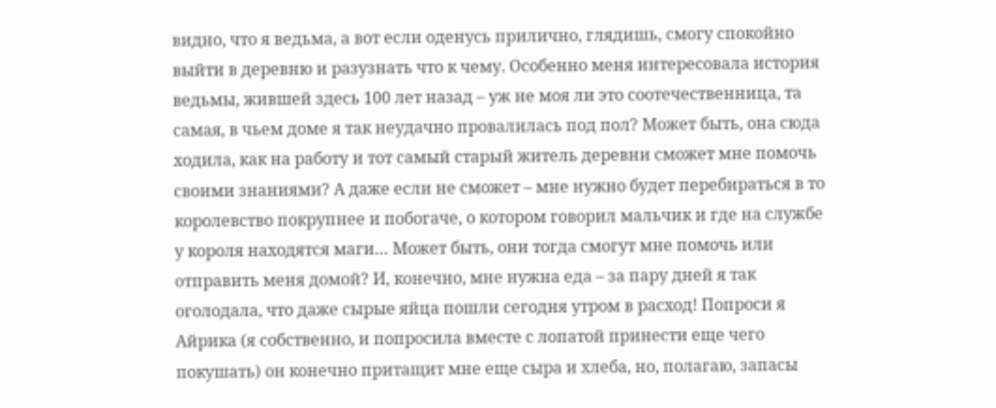видно, что я ведьма, а вот если оденусь прилично, глядишь, смогу спокойно выйти в деревню и разузнать что к чему. Особенно меня интересовала история ведьмы, жившей здесь 100 лет назад – уж не моя ли это соотечественница, та самая, в чьем доме я так неудачно провалилась под пол? Может быть, она сюда ходила, как на работу и тот самый старый житель деревни сможет мне помочь своими знаниями? А даже если не сможет – мне нужно будет перебираться в то королевство покрупнее и побогаче, о котором говорил мальчик и где на службе у короля находятся маги… Может быть, они тогда смогут мне помочь или отправить меня домой? И, конечно, мне нужна еда – за пару дней я так оголодала, что даже сырые яйца пошли сегодня утром в расход! Попроси я Айрика (я собственно, и попросила вместе с лопатой принести еще чего покушать) он конечно притащит мне еще сыра и хлеба, но, полагаю, запасы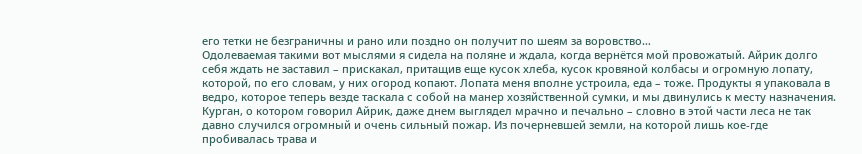его тетки не безграничны и рано или поздно он получит по шеям за воровство…
Одолеваемая такими вот мыслями я сидела на поляне и ждала, когда вернётся мой провожатый. Айрик долго себя ждать не заставил – прискакал, притащив еще кусок хлеба, кусок кровяной колбасы и огромную лопату, которой, по его словам, у них огород копают. Лопата меня вполне устроила, еда – тоже. Продукты я упаковала в ведро, которое теперь везде таскала с собой на манер хозяйственной сумки, и мы двинулись к месту назначения.
Курган, о котором говорил Айрик, даже днем выглядел мрачно и печально – словно в этой части леса не так давно случился огромный и очень сильный пожар. Из почерневшей земли, на которой лишь кое-где пробивалась трава и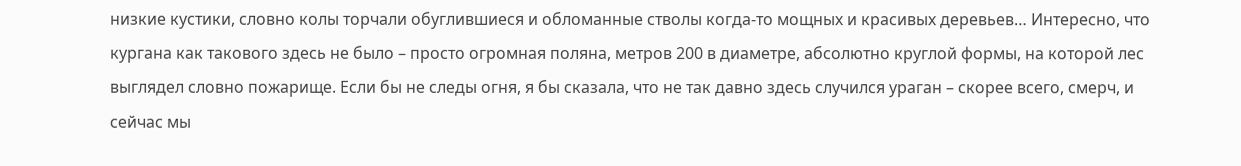низкие кустики, словно колы торчали обуглившиеся и обломанные стволы когда-то мощных и красивых деревьев… Интересно, что кургана как такового здесь не было – просто огромная поляна, метров 200 в диаметре, абсолютно круглой формы, на которой лес выглядел словно пожарище. Если бы не следы огня, я бы сказала, что не так давно здесь случился ураган – скорее всего, смерч, и сейчас мы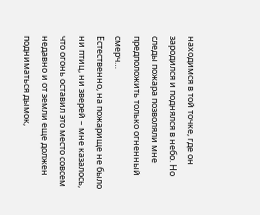находимся в той точке, где он зародился и поднялся в небо. Но следы пожара позволяли мне предположить только огненный смерч…
Естественно, на пожарище не было ни птиц, ни зверей – мне казалось, что огонь оставил это место совсем недавно и от земли еще должен подниматься дымок,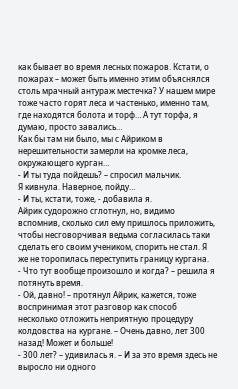как бывает во время лесных пожаров. Кстати, о пожарах – может быть именно этим объяснялся столь мрачный антураж местечка? У нашем мире тоже часто горят леса и частенько, именно там, где находятся болота и торф… А тут торфа, я думаю, просто завались…
Как бы там ни было, мы с Айриком в нерешительности замерли на кромке леса, окружающего курган…
- И ты туда пойдешь? – спросил мальчик.
Я кивнула. Наверное, пойду…
- И ты, кстати, тоже, - добавила я.
Айрик судорожно сглотнул, но, видимо вспомнив, сколько сил ему пришлось приложить, чтобы несговорчивая ведьма согласилась таки сделать его своим учеником, спорить не стал. Я же не торопилась переступить границу кургана.
- Что тут вообще произошло и когда? – решила я потянуть время.
- Ой, давно! – протянул Айрик, кажется, тоже воспринимая этот разговор как способ несколько отложить неприятную процедуру колдовства на кургане. – Очень давно, лет 300 назад! Может и больше!
- 300 лет? – удивилась я. – И за это время здесь не выросло ни одного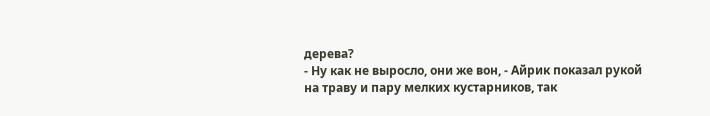дерева?
- Ну как не выросло, они же вон, - Айрик показал рукой на траву и пару мелких кустарников, так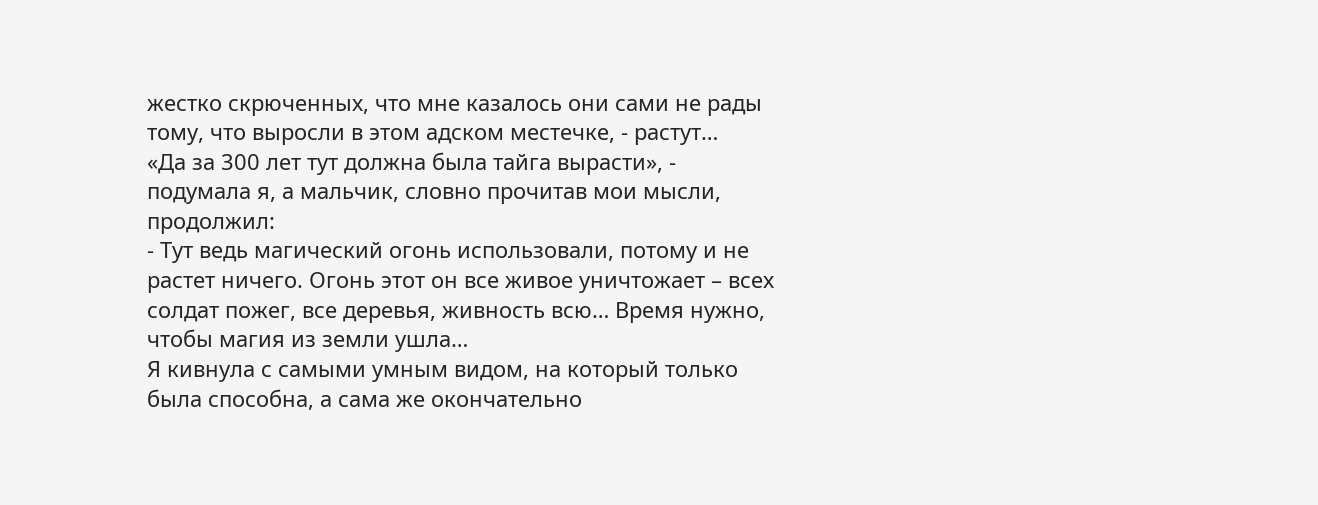жестко скрюченных, что мне казалось они сами не рады тому, что выросли в этом адском местечке, - растут…
«Да за 300 лет тут должна была тайга вырасти», - подумала я, а мальчик, словно прочитав мои мысли, продолжил:
- Тут ведь магический огонь использовали, потому и не растет ничего. Огонь этот он все живое уничтожает – всех солдат пожег, все деревья, живность всю… Время нужно, чтобы магия из земли ушла…
Я кивнула с самыми умным видом, на который только была способна, а сама же окончательно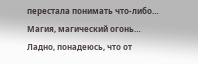перестала понимать что-либо… Магия, магический огонь… Ладно, понадеюсь, что от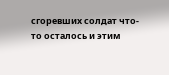сгоревших солдат что-то осталось и этим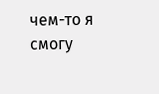чем-то я смогу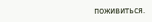поживиться.